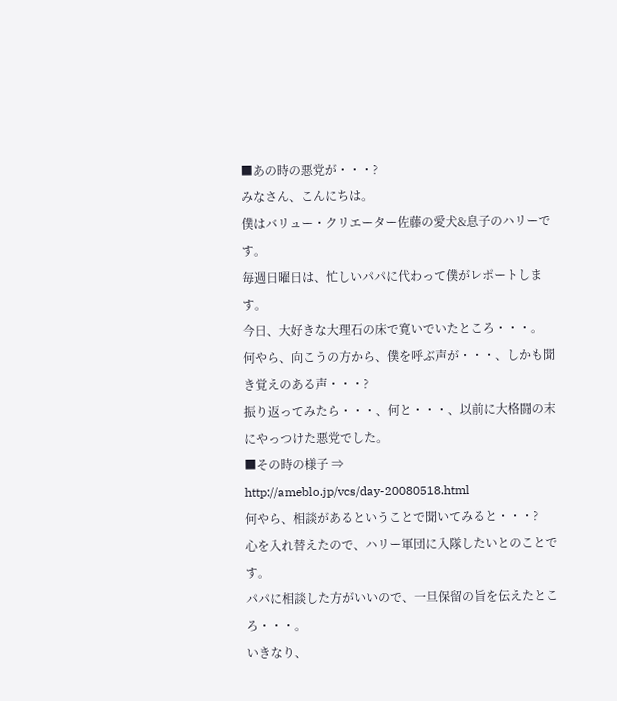■あの時の悪党が・・・?
みなさん、こんにちは。
僕はバリュー・クリエーター佐藤の愛犬&息子のハリーです。
毎週日曜日は、忙しいパパに代わって僕がレポートします。
今日、大好きな大理石の床で寛いでいたところ・・・。
何やら、向こうの方から、僕を呼ぶ声が・・・、しかも聞き覚えのある声・・・?
振り返ってみたら・・・、何と・・・、以前に大格闘の末にやっつけた悪党でした。
■その時の様子 ⇒ http://ameblo.jp/vcs/day-20080518.html
何やら、相談があるということで聞いてみると・・・?
心を入れ替えたので、ハリー軍団に入隊したいとのことです。
パパに相談した方がいいので、一旦保留の旨を伝えたところ・・・。
いきなり、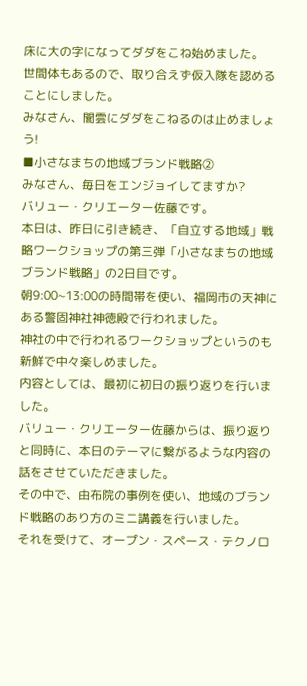床に大の字になってダダをこね始めました。
世間体もあるので、取り合えず仮入隊を認めることにしました。
みなさん、闇雲にダダをこねるのは止めましょう!
■小さなまちの地域ブランド戦略②
みなさん、毎日をエンジョイしてますか?
バリュー・クリエーター佐藤です。
本日は、昨日に引き続き、「自立する地域」戦略ワークショップの第三弾「小さなまちの地域ブランド戦略」の2日目です。
朝9:00~13:00の時間帯を使い、福岡市の天神にある警固神社神徳殿で行われました。
神社の中で行われるワークショップというのも新鮮で中々楽しめました。
内容としては、最初に初日の振り返りを行いました。
バリュー・クリエーター佐藤からは、振り返りと同時に、本日のテーマに繋がるような内容の話をさせていただきました。
その中で、由布院の事例を使い、地域のブランド戦略のあり方のミニ講義を行いました。
それを受けて、オープン・スペース・テクノロ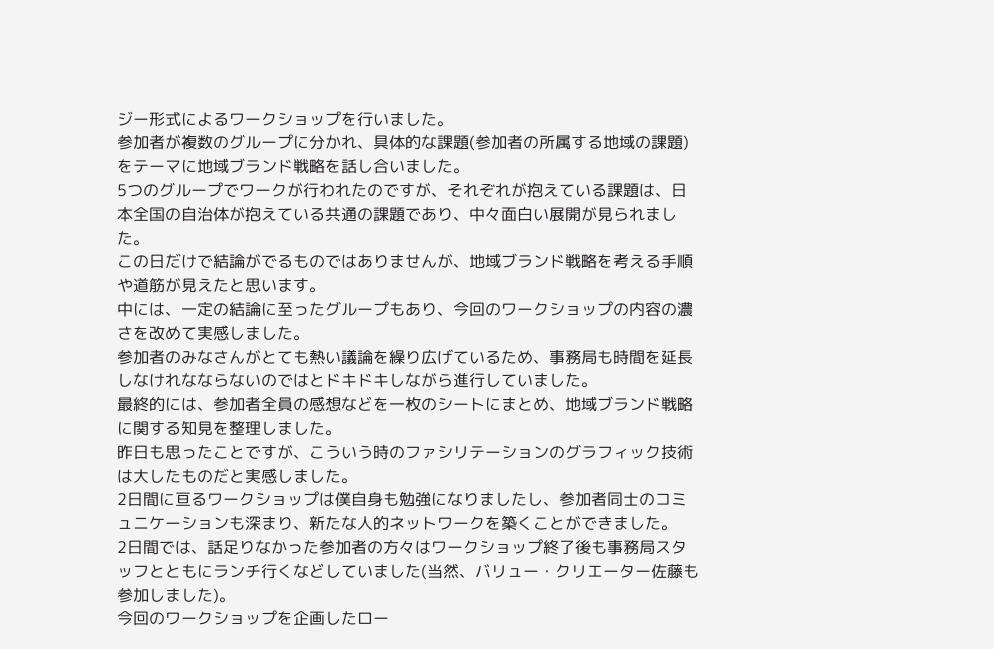ジー形式によるワークショップを行いました。
参加者が複数のグループに分かれ、具体的な課題(参加者の所属する地域の課題)をテーマに地域ブランド戦略を話し合いました。
5つのグループでワークが行われたのですが、それぞれが抱えている課題は、日本全国の自治体が抱えている共通の課題であり、中々面白い展開が見られました。
この日だけで結論がでるものではありませんが、地域ブランド戦略を考える手順や道筋が見えたと思います。
中には、一定の結論に至ったグループもあり、今回のワークショップの内容の濃さを改めて実感しました。
参加者のみなさんがとても熱い議論を繰り広げているため、事務局も時間を延長しなけれなならないのではとドキドキしながら進行していました。
最終的には、参加者全員の感想などを一枚のシートにまとめ、地域ブランド戦略に関する知見を整理しました。
昨日も思ったことですが、こういう時のファシリテーションのグラフィック技術は大したものだと実感しました。
2日間に亘るワークショップは僕自身も勉強になりましたし、参加者同士のコミュニケーションも深まり、新たな人的ネットワークを築くことができました。
2日間では、話足りなかった参加者の方々はワークショップ終了後も事務局スタッフとともにランチ行くなどしていました(当然、バリュー・クリエーター佐藤も参加しました)。
今回のワークショップを企画したロー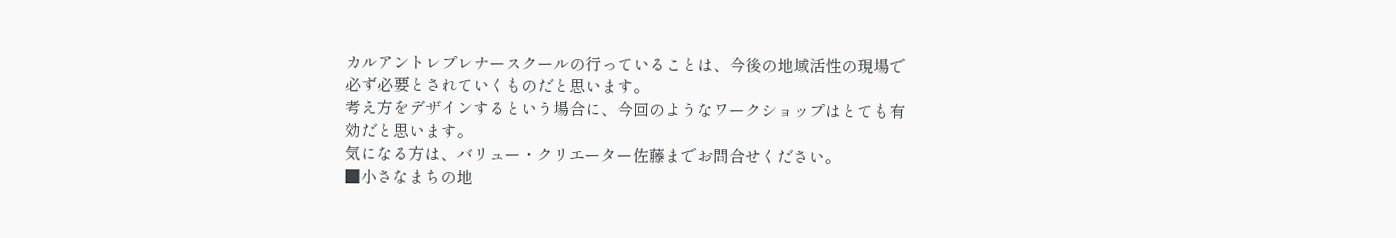カルアントレプレナースクールの行っていることは、今後の地域活性の現場で必ず必要とされていくものだと思います。
考え方をデザインするという場合に、今回のようなワークショップはとても有効だと思います。
気になる方は、バリュー・クリエーター佐藤までお問合せください。
■小さなまちの地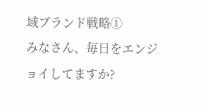域ブランド戦略①
みなさん、毎日をエンジョイしてますか?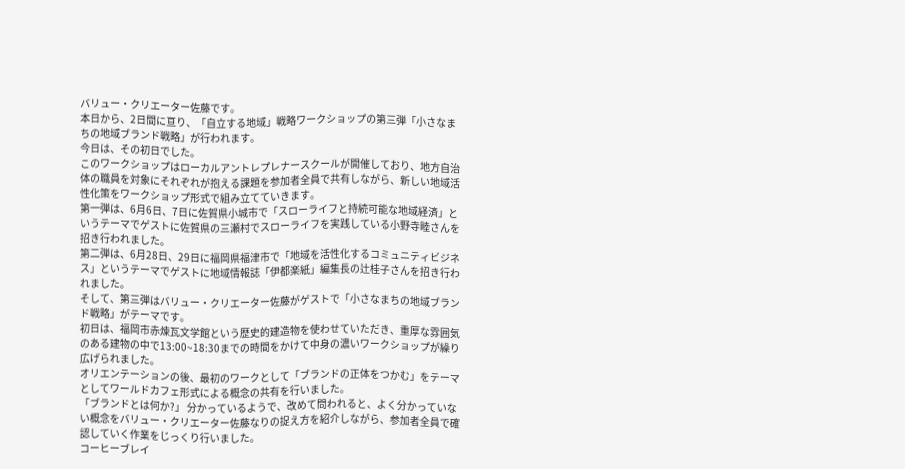バリュー・クリエーター佐藤です。
本日から、2日間に亘り、「自立する地域」戦略ワークショップの第三弾「小さなまちの地域ブランド戦略」が行われます。
今日は、その初日でした。
このワークショップはローカルアントレプレナースクールが開催しており、地方自治体の職員を対象にそれぞれが抱える課題を参加者全員で共有しながら、新しい地域活性化策をワークショップ形式で組み立てていきます。
第一弾は、6月6日、7日に佐賀県小城市で「スローライフと持続可能な地域経済」というテーマでゲストに佐賀県の三瀬村でスローライフを実践している小野寺睦さんを招き行われました。
第二弾は、6月28日、29日に福岡県福津市で「地域を活性化するコミュニティビジネス」というテーマでゲストに地域情報誌「伊都楽紙」編集長の辻桂子さんを招き行われました。
そして、第三弾はバリュー・クリエーター佐藤がゲストで「小さなまちの地域ブランド戦略」がテーマです。
初日は、福岡市赤煉瓦文学館という歴史的建造物を使わせていただき、重厚な雰囲気のある建物の中で13:00~18:30までの時間をかけて中身の濃いワークショップが繰り広げられました。
オリエンテーションの後、最初のワークとして「ブランドの正体をつかむ」をテーマとしてワールドカフェ形式による概念の共有を行いました。
「ブランドとは何か?」 分かっているようで、改めて問われると、よく分かっていない概念をバリュー・クリエーター佐藤なりの捉え方を紹介しながら、参加者全員で確認していく作業をじっくり行いました。
コーヒーブレイ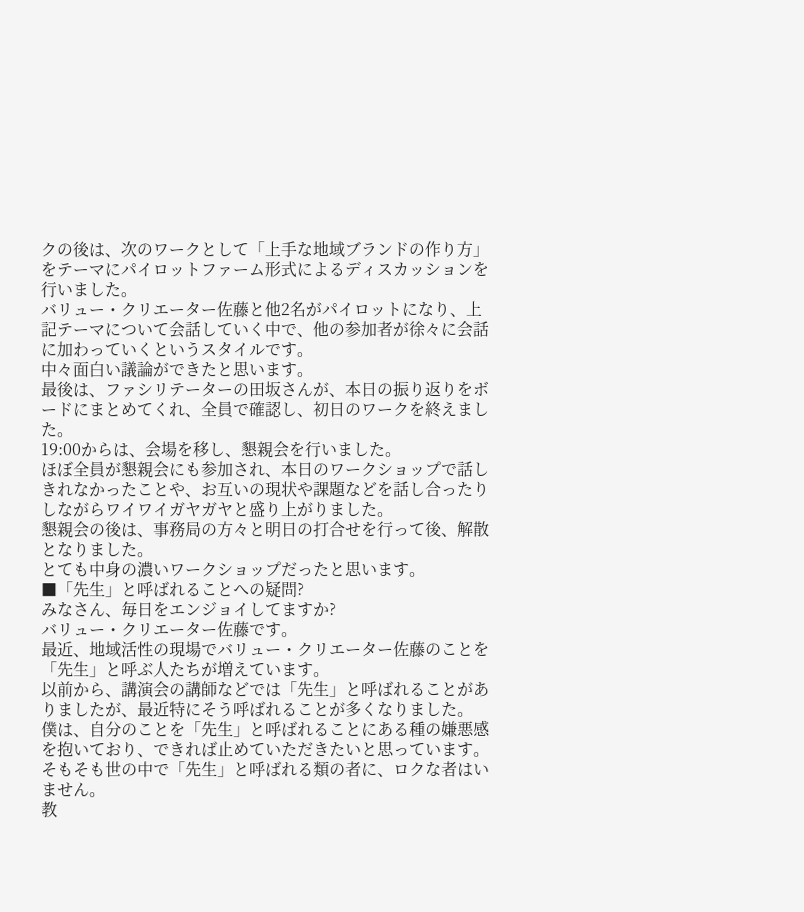クの後は、次のワークとして「上手な地域ブランドの作り方」をテーマにパイロットファーム形式によるディスカッションを行いました。
バリュー・クリエーター佐藤と他2名がパイロットになり、上記テーマについて会話していく中で、他の参加者が徐々に会話に加わっていくというスタイルです。
中々面白い議論ができたと思います。
最後は、ファシリテーターの田坂さんが、本日の振り返りをボードにまとめてくれ、全員で確認し、初日のワークを終えました。
19:00からは、会場を移し、懇親会を行いました。
ほぼ全員が懇親会にも参加され、本日のワークショップで話しきれなかったことや、お互いの現状や課題などを話し合ったりしながらワイワイガヤガヤと盛り上がりました。
懇親会の後は、事務局の方々と明日の打合せを行って後、解散となりました。
とても中身の濃いワークショップだったと思います。
■「先生」と呼ばれることへの疑問?
みなさん、毎日をエンジョイしてますか?
バリュー・クリエーター佐藤です。
最近、地域活性の現場でバリュー・クリエーター佐藤のことを「先生」と呼ぶ人たちが増えています。
以前から、講演会の講師などでは「先生」と呼ばれることがありましたが、最近特にそう呼ばれることが多くなりました。
僕は、自分のことを「先生」と呼ばれることにある種の嫌悪感を抱いており、できれば止めていただきたいと思っています。
そもそも世の中で「先生」と呼ばれる類の者に、ロクな者はいません。
教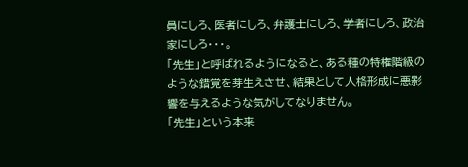員にしろ、医者にしろ、弁護士にしろ、学者にしろ、政治家にしろ・・・。
「先生」と呼ばれるようになると、ある種の特権階級のような錯覚を芽生えさせ、結果として人格形成に悪影響を与えるような気がしてなりません。
「先生」という本来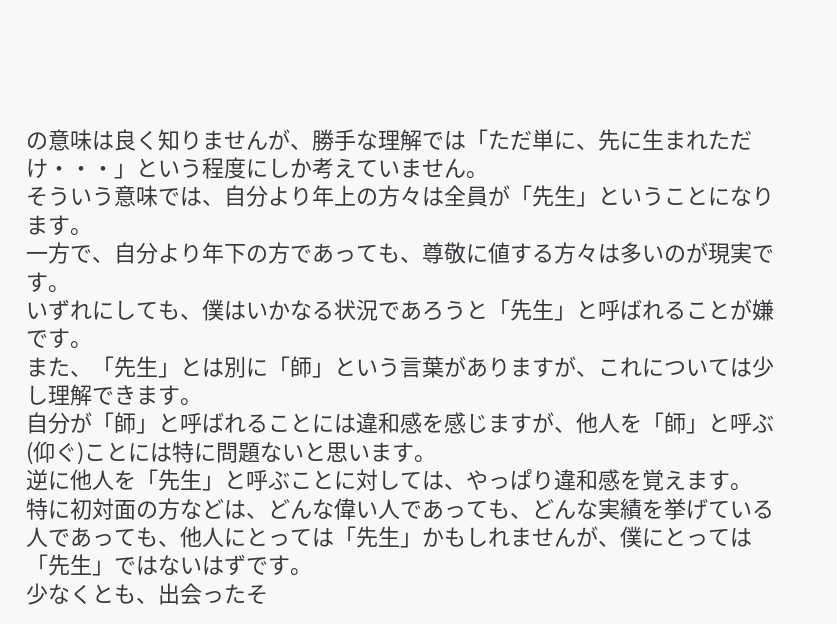の意味は良く知りませんが、勝手な理解では「ただ単に、先に生まれただけ・・・」という程度にしか考えていません。
そういう意味では、自分より年上の方々は全員が「先生」ということになります。
一方で、自分より年下の方であっても、尊敬に値する方々は多いのが現実です。
いずれにしても、僕はいかなる状況であろうと「先生」と呼ばれることが嫌です。
また、「先生」とは別に「師」という言葉がありますが、これについては少し理解できます。
自分が「師」と呼ばれることには違和感を感じますが、他人を「師」と呼ぶ(仰ぐ)ことには特に問題ないと思います。
逆に他人を「先生」と呼ぶことに対しては、やっぱり違和感を覚えます。
特に初対面の方などは、どんな偉い人であっても、どんな実績を挙げている人であっても、他人にとっては「先生」かもしれませんが、僕にとっては「先生」ではないはずです。
少なくとも、出会ったそ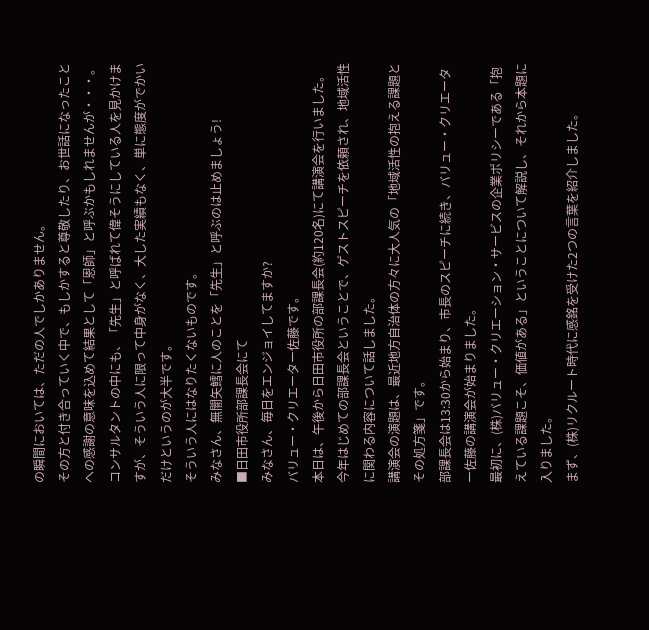の瞬間においては、ただの人でしかありません。
その方と付き合っていく中で、もしかすると尊敬したり、お世話になったことへの感謝の意味を込めて結果として「恩師」と呼ぶかもしれませんが・・・。
コンサルタントの中にも、「先生」と呼ばれて偉そうにしている人を見かけますが、そういう人に限って中身がなく、大した実績もなく、単に態度がでかいだけというのが大半です。
そういう人にはなりたくないものです。
みなさん、無闇矢鱈に人のことを「先生」と呼ぶのは止めましょう!
■日田市役所部課長会にて
みなさん、毎日をエンジョイしてますか?
バリュー・クリエーター佐藤です。
本日は、午後から日田市役所の部課長会(約120名)にて講演会を行いました。
今年はじめての部課長会ということで、ゲストスピーチを依頼され、地域活性に関わる内容について話しました。
講演会の演題は、最近地方自治体の方々に大人気の「地域活性の抱える課題とその処方箋」です。
部課長会は13:30から始まり、市長のスピーチに続き、バリュー・クリエーター佐藤の講演会が始まりました。
最初に、(株)バリュー・クリエーション・サービスの企業ポリシーである「抱えている課題こそ、価値がある」ということについて解説し、それから本題に入りました。
まず、(株)リクルート時代に感銘を受けた2つの言葉を紹介しました。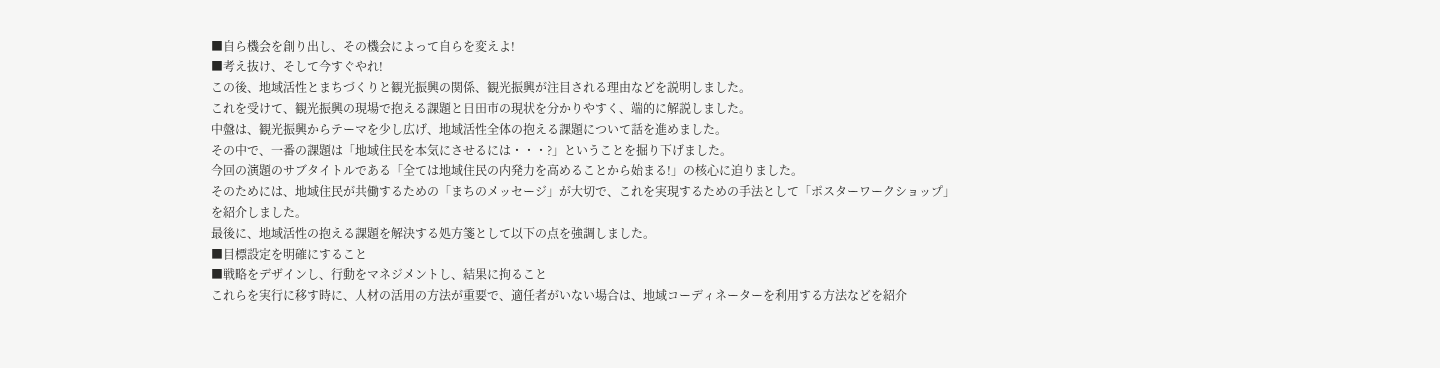■自ら機会を創り出し、その機会によって自らを変えよ!
■考え抜け、そして今すぐやれ!
この後、地域活性とまちづくりと観光振興の関係、観光振興が注目される理由などを説明しました。
これを受けて、観光振興の現場で抱える課題と日田市の現状を分かりやすく、端的に解説しました。
中盤は、観光振興からテーマを少し広げ、地域活性全体の抱える課題について話を進めました。
その中で、一番の課題は「地域住民を本気にさせるには・・・?」ということを掘り下げました。
今回の演題のサブタイトルである「全ては地域住民の内発力を高めることから始まる!」の核心に迫りました。
そのためには、地域住民が共働するための「まちのメッセージ」が大切で、これを実現するための手法として「ポスターワークショップ」を紹介しました。
最後に、地域活性の抱える課題を解決する処方箋として以下の点を強調しました。
■目標設定を明確にすること
■戦略をデザインし、行動をマネジメントし、結果に拘ること
これらを実行に移す時に、人材の活用の方法が重要で、適任者がいない場合は、地域コーディネーターを利用する方法などを紹介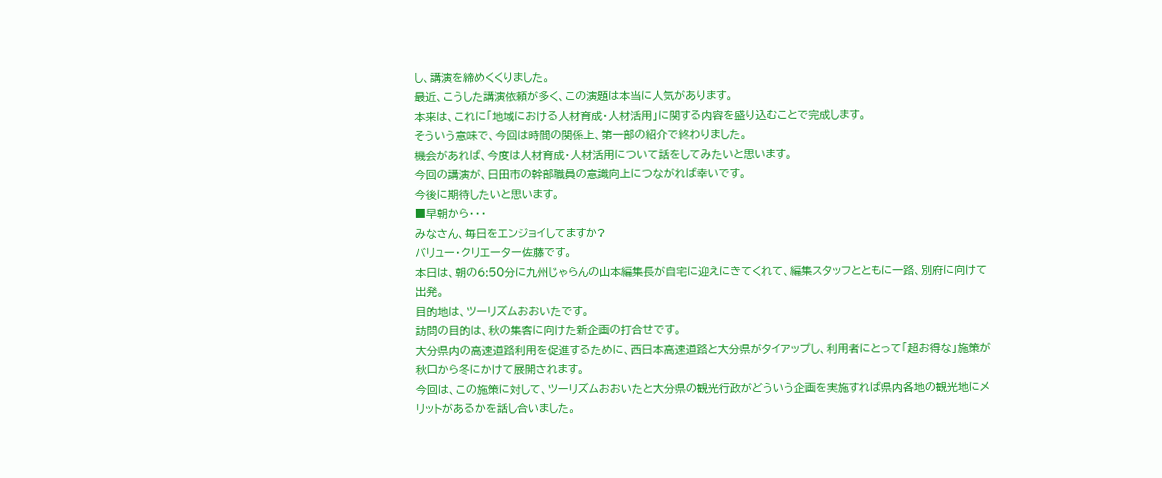し、講演を締めくくりました。
最近、こうした講演依頼が多く、この演題は本当に人気があります。
本来は、これに「地域における人材育成・人材活用」に関する内容を盛り込むことで完成します。
そういう意味で、今回は時間の関係上、第一部の紹介で終わりました。
機会があれば、今度は人材育成・人材活用について話をしてみたいと思います。
今回の講演が、日田市の幹部職員の意識向上につながれば幸いです。
今後に期待したいと思います。
■早朝から・・・
みなさん、毎日をエンジョイしてますか?
バリュー・クリエーター佐藤です。
本日は、朝の6:50分に九州じゃらんの山本編集長が自宅に迎えにきてくれて、編集スタッフとともに一路、別府に向けて出発。
目的地は、ツーリズムおおいたです。
訪問の目的は、秋の集客に向けた新企画の打合せです。
大分県内の高速道路利用を促進するために、西日本高速道路と大分県がタイアップし、利用者にとって「超お得な」施策が秋口から冬にかけて展開されます。
今回は、この施策に対して、ツーリズムおおいたと大分県の観光行政がどういう企画を実施すれば県内各地の観光地にメリットがあるかを話し合いました。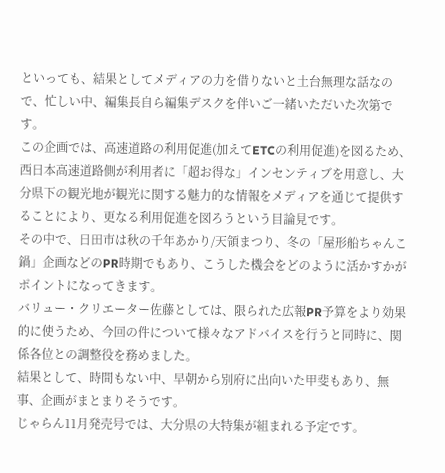といっても、結果としてメディアの力を借りないと土台無理な話なので、忙しい中、編集長自ら編集デスクを伴いご一緒いただいた次第です。
この企画では、高速道路の利用促進(加えてETCの利用促進)を図るため、西日本高速道路側が利用者に「超お得な」インセンティブを用意し、大分県下の観光地が観光に関する魅力的な情報をメディアを通じて提供することにより、更なる利用促進を図ろうという目論見です。
その中で、日田市は秋の千年あかり/天領まつり、冬の「屋形船ちゃんこ鍋」企画などのPR時期でもあり、こうした機会をどのように活かすかがポイントになってきます。
バリュー・クリエーター佐藤としては、限られた広報PR予算をより効果的に使うため、今回の件について様々なアドバイスを行うと同時に、関係各位との調整役を務めました。
結果として、時間もない中、早朝から別府に出向いた甲斐もあり、無事、企画がまとまりそうです。
じゃらん11月発売号では、大分県の大特集が組まれる予定です。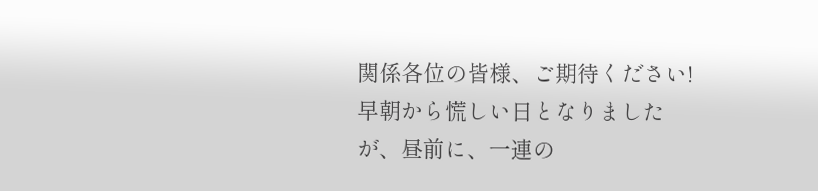関係各位の皆様、ご期待ください!
早朝から慌しい日となりましたが、昼前に、一連の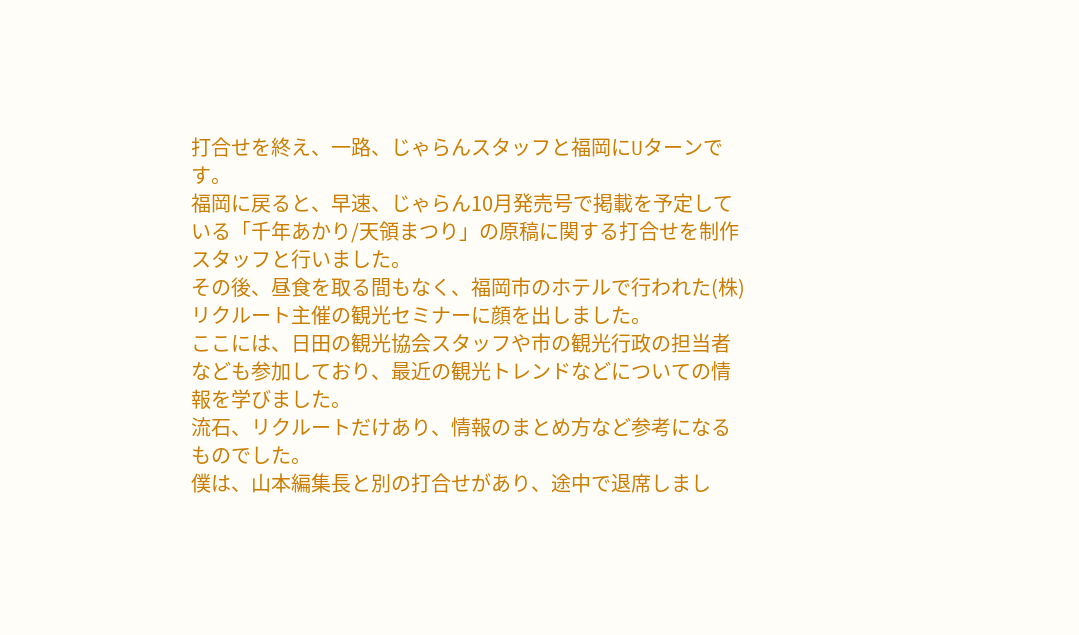打合せを終え、一路、じゃらんスタッフと福岡にUターンです。
福岡に戻ると、早速、じゃらん10月発売号で掲載を予定している「千年あかり/天領まつり」の原稿に関する打合せを制作スタッフと行いました。
その後、昼食を取る間もなく、福岡市のホテルで行われた(株)リクルート主催の観光セミナーに顔を出しました。
ここには、日田の観光協会スタッフや市の観光行政の担当者なども参加しており、最近の観光トレンドなどについての情報を学びました。
流石、リクルートだけあり、情報のまとめ方など参考になるものでした。
僕は、山本編集長と別の打合せがあり、途中で退席しまし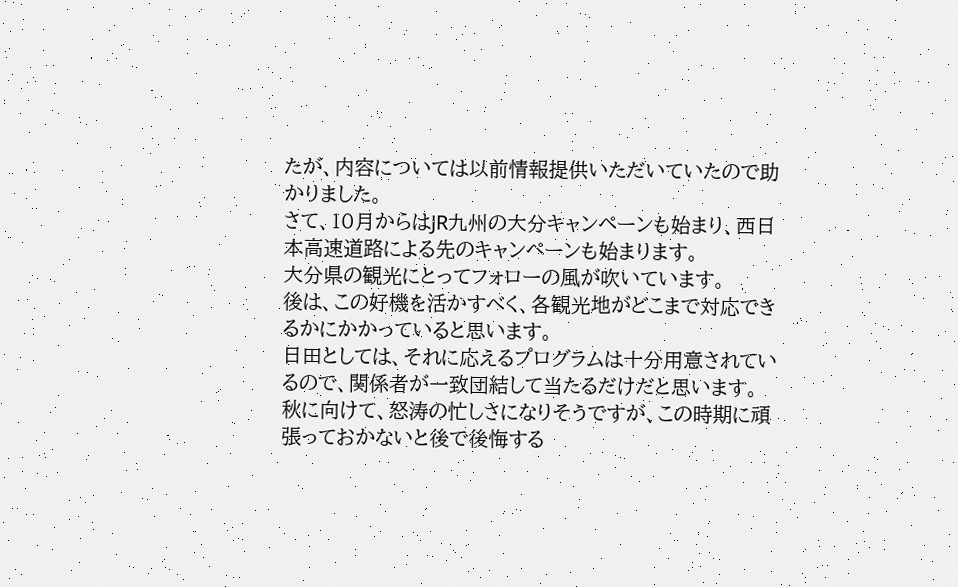たが、内容については以前情報提供いただいていたので助かりました。
さて、10月からはJR九州の大分キャンペーンも始まり、西日本高速道路による先のキャンペーンも始まります。
大分県の観光にとってフォローの風が吹いています。
後は、この好機を活かすべく、各観光地がどこまで対応できるかにかかっていると思います。
日田としては、それに応えるプログラムは十分用意されているので、関係者が一致団結して当たるだけだと思います。
秋に向けて、怒涛の忙しさになりそうですが、この時期に頑張っておかないと後で後悔する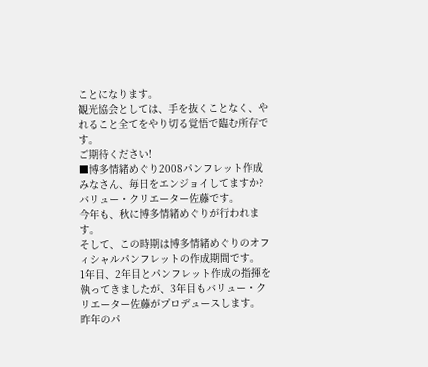ことになります。
観光協会としては、手を抜くことなく、やれること全てをやり切る覚悟で臨む所存です。
ご期待ください!
■博多情緒めぐり2008パンフレット作成
みなさん、毎日をエンジョイしてますか?
バリュー・クリエーター佐藤です。
今年も、秋に博多情緒めぐりが行われます。
そして、この時期は博多情緒めぐりのオフィシャルパンフレットの作成期間です。
1年目、2年目とパンフレット作成の指揮を執ってきましたが、3年目もバリュー・クリエーター佐藤がプロデュースします。
昨年のパ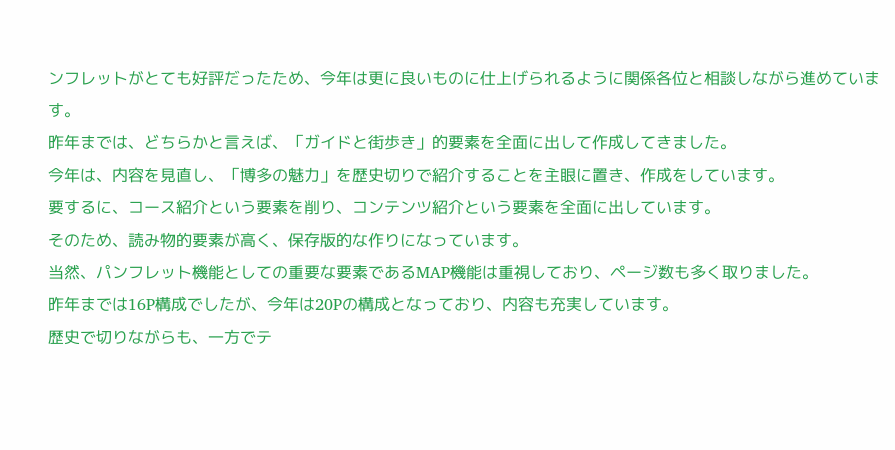ンフレットがとても好評だったため、今年は更に良いものに仕上げられるように関係各位と相談しながら進めています。
昨年までは、どちらかと言えば、「ガイドと街歩き」的要素を全面に出して作成してきました。
今年は、内容を見直し、「博多の魅力」を歴史切りで紹介することを主眼に置き、作成をしています。
要するに、コース紹介という要素を削り、コンテンツ紹介という要素を全面に出しています。
そのため、読み物的要素が高く、保存版的な作りになっています。
当然、パンフレット機能としての重要な要素であるMAP機能は重視しており、ページ数も多く取りました。
昨年までは16P構成でしたが、今年は20Pの構成となっており、内容も充実しています。
歴史で切りながらも、一方でテ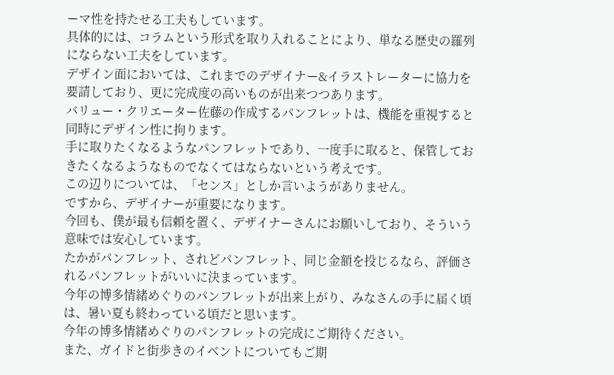ーマ性を持たせる工夫もしています。
具体的には、コラムという形式を取り入れることにより、単なる歴史の羅列にならない工夫をしています。
デザイン面においては、これまでのデザイナー&イラストレーターに協力を要請しており、更に完成度の高いものが出来つつあります。
バリュー・クリエーター佐藤の作成するパンフレットは、機能を重視すると同時にデザイン性に拘ります。
手に取りたくなるようなパンフレットであり、一度手に取ると、保管しておきたくなるようなものでなくてはならないという考えです。
この辺りについては、「センス」としか言いようがありません。
ですから、デザイナーが重要になります。
今回も、僕が最も信頼を置く、デザイナーさんにお願いしており、そういう意味では安心しています。
たかがパンフレット、されどパンフレット、同じ金額を投じるなら、評価されるパンフレットがいいに決まっています。
今年の博多情緒めぐりのパンフレットが出来上がり、みなさんの手に届く頃は、暑い夏も終わっている頃だと思います。
今年の博多情緒めぐりのパンフレットの完成にご期待ください。
また、ガイドと街歩きのイベントについてもご期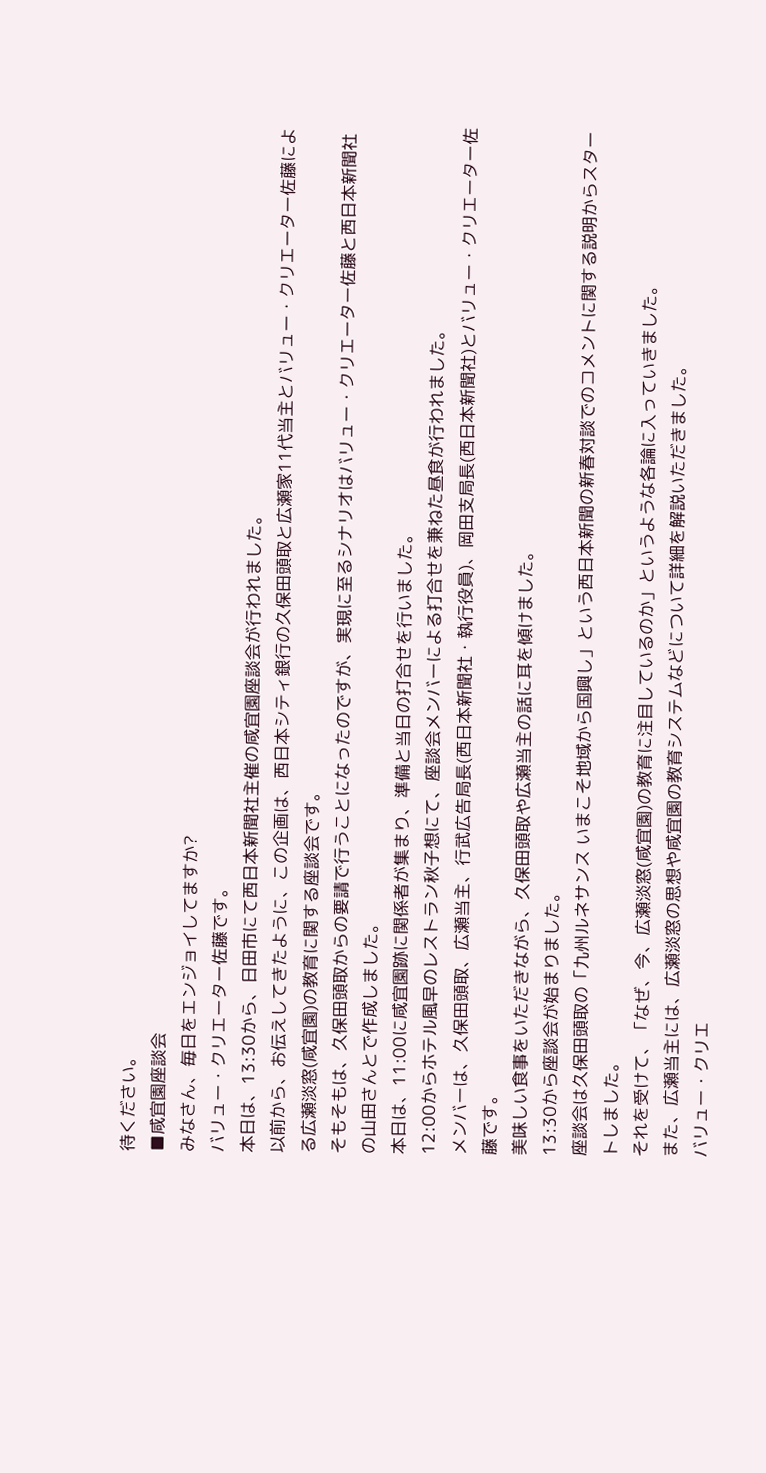待ください。
■咸宜園座談会
みなさん、毎日をエンジョイしてますか?
バリュー・クリエーター佐藤です。
本日は、13:30から、日田市にて西日本新聞社主催の咸宜園座談会が行われました。
以前から、お伝えしてきたように、この企画は、西日本シティ銀行の久保田頭取と広瀬家11代当主とバリュー・クリエーター佐藤による広瀬淡窓(咸宜園)の教育に関する座談会です。
そもそもは、久保田頭取からの要請で行うことになったのですが、実現に至るシナリオはバリュー・クリエーター佐藤と西日本新聞社の山田さんとで作成しました。
本日は、11:00に咸宜園跡に関係者が集まり、準備と当日の打合せを行いました。
12:00からホテル風早のレストラン秋子想にて、座談会メンバーによる打合せを兼ねた昼食が行われました。
メンバーは、久保田頭取、広瀬当主、行武広告局長(西日本新聞社・執行役員)、岡田支局長(西日本新聞社)とバリュー・クリエーター佐藤です。
美味しい食事をいただきながら、久保田頭取や広瀬当主の話に耳を傾けました。
13:30から座談会が始まりました。
座談会は久保田頭取の「九州ルネサンス いまこそ地域から国興し」という西日本新聞の新春対談でのコメントに関する説明からスタートしました。
それを受けて、「なぜ、今、広瀬淡窓(咸宜園)の教育に注目しているのか」というような各論に入っていきました。
また、広瀬当主には、広瀬淡窓の思想や咸宜園の教育システムなどについて詳細を解説いただきました。
バリュー・クリエ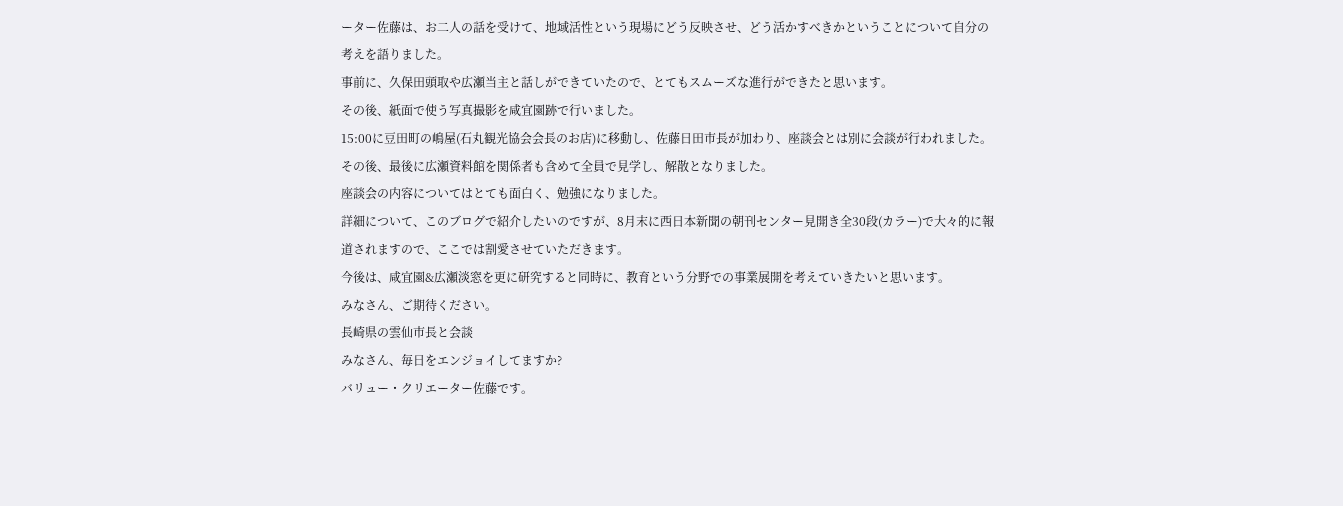ーター佐藤は、お二人の話を受けて、地域活性という現場にどう反映させ、どう活かすべきかということについて自分の考えを語りました。
事前に、久保田頭取や広瀬当主と話しができていたので、とてもスムーズな進行ができたと思います。
その後、紙面で使う写真撮影を咸宜園跡で行いました。
15:00に豆田町の嶋屋(石丸観光協会会長のお店)に移動し、佐藤日田市長が加わり、座談会とは別に会談が行われました。
その後、最後に広瀬資料館を関係者も含めて全員で見学し、解散となりました。
座談会の内容についてはとても面白く、勉強になりました。
詳細について、このブログで紹介したいのですが、8月末に西日本新聞の朝刊センター見開き全30段(カラー)で大々的に報道されますので、ここでは割愛させていただきます。
今後は、咸宜園&広瀬淡窓を更に研究すると同時に、教育という分野での事業展開を考えていきたいと思います。
みなさん、ご期待ください。
長崎県の雲仙市長と会談
みなさん、毎日をエンジョイしてますか?
バリュー・クリエーター佐藤です。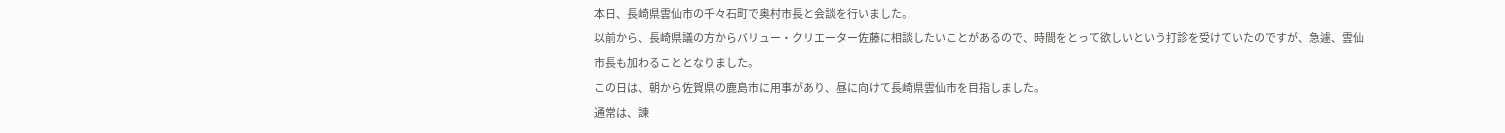本日、長崎県雲仙市の千々石町で奥村市長と会談を行いました。
以前から、長崎県議の方からバリュー・クリエーター佐藤に相談したいことがあるので、時間をとって欲しいという打診を受けていたのですが、急遽、雲仙市長も加わることとなりました。
この日は、朝から佐賀県の鹿島市に用事があり、昼に向けて長崎県雲仙市を目指しました。
通常は、諫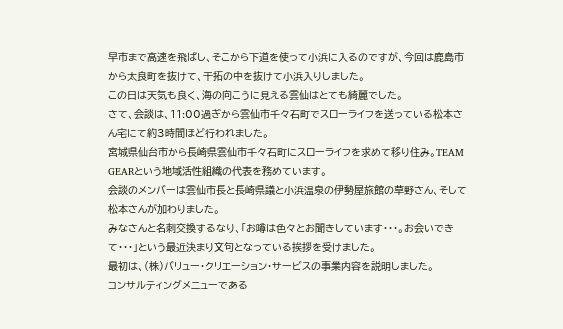早市まで高速を飛ばし、そこから下道を使って小浜に入るのですが、今回は鹿島市から太良町を抜けて、干拓の中を抜けて小浜入りしました。
この日は天気も良く、海の向こうに見える雲仙はとても綺麗でした。
さて、会談は、11:00過ぎから雲仙市千々石町でスローライフを送っている松本さん宅にて約3時間ほど行われました。
宮城県仙台市から長崎県雲仙市千々石町にスローライフを求めて移り住み。TEAM GEARという地域活性組織の代表を務めています。
会談のメンバーは雲仙市長と長崎県議と小浜温泉の伊勢屋旅館の草野さん、そして松本さんが加わりました。
みなさんと名刺交換するなり、「お噂は色々とお聞きしています・・・。お会いできて・・・」という最近決まり文句となっている挨拶を受けました。
最初は、(株)バリュー・クリエーション・サービスの事業内容を説明しました。
コンサルティングメニューである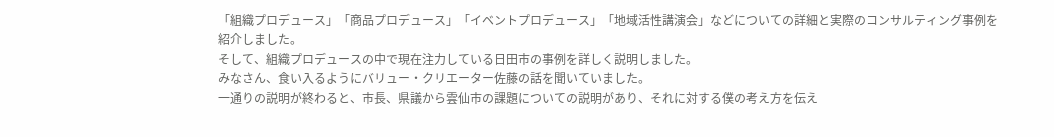「組織プロデュース」「商品プロデュース」「イベントプロデュース」「地域活性講演会」などについての詳細と実際のコンサルティング事例を紹介しました。
そして、組織プロデュースの中で現在注力している日田市の事例を詳しく説明しました。
みなさん、食い入るようにバリュー・クリエーター佐藤の話を聞いていました。
一通りの説明が終わると、市長、県議から雲仙市の課題についての説明があり、それに対する僕の考え方を伝え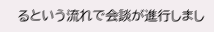るという流れで会談が進行しまし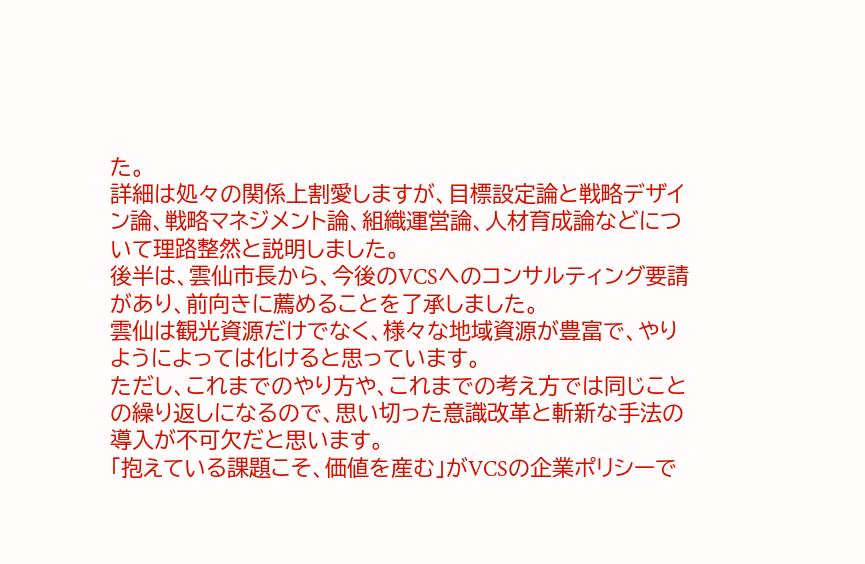た。
詳細は処々の関係上割愛しますが、目標設定論と戦略デザイン論、戦略マネジメント論、組織運営論、人材育成論などについて理路整然と説明しました。
後半は、雲仙市長から、今後のVCSへのコンサルティング要請があり、前向きに薦めることを了承しました。
雲仙は観光資源だけでなく、様々な地域資源が豊富で、やりようによっては化けると思っています。
ただし、これまでのやり方や、これまでの考え方では同じことの繰り返しになるので、思い切った意識改革と斬新な手法の導入が不可欠だと思います。
「抱えている課題こそ、価値を産む」がVCSの企業ポリシーで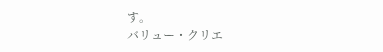す。
バリュー・クリエ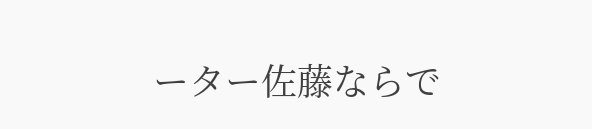ーター佐藤ならで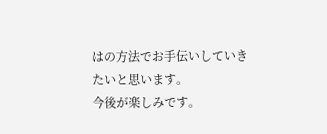はの方法でお手伝いしていきたいと思います。
今後が楽しみです。